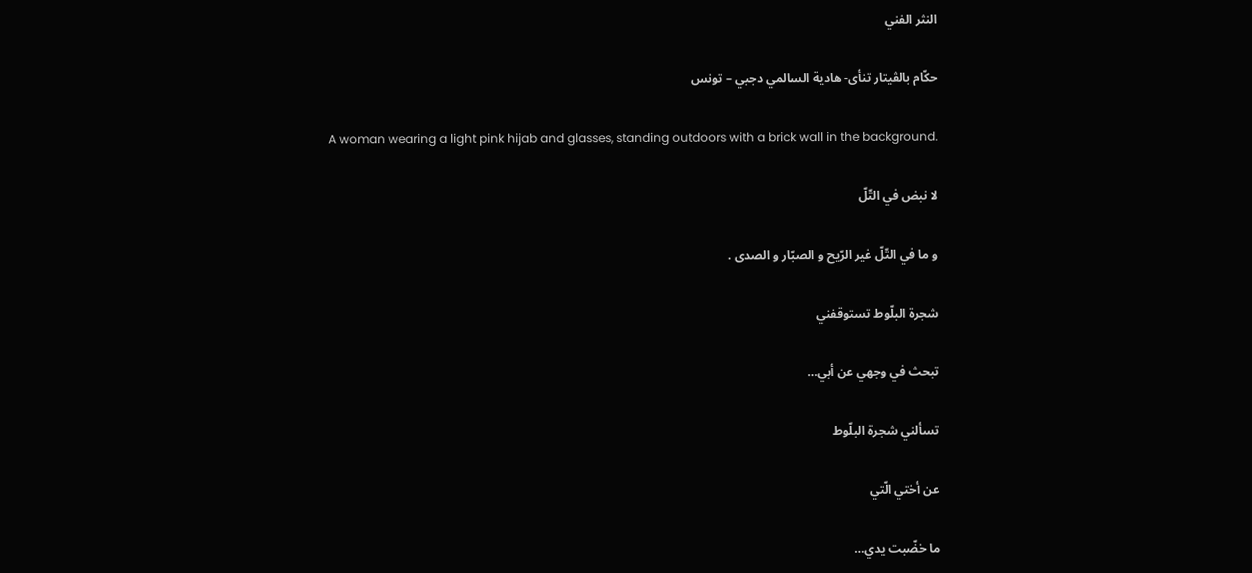النثر الفني

حكّام بالڨيتار تنأى- هادية السالمي دجبي – تونس

A woman wearing a light pink hijab and glasses, standing outdoors with a brick wall in the background.

لا نبض في التّلّ

و ما في التّلّ غير الرّيح و الصبّار و الصدى .

شجرة البلّوط تستوقفني

تبحث في وجهي عن أبي…

تسألني شجرة البلّوط

عن أختي الّتي

ما خضّبت يدي…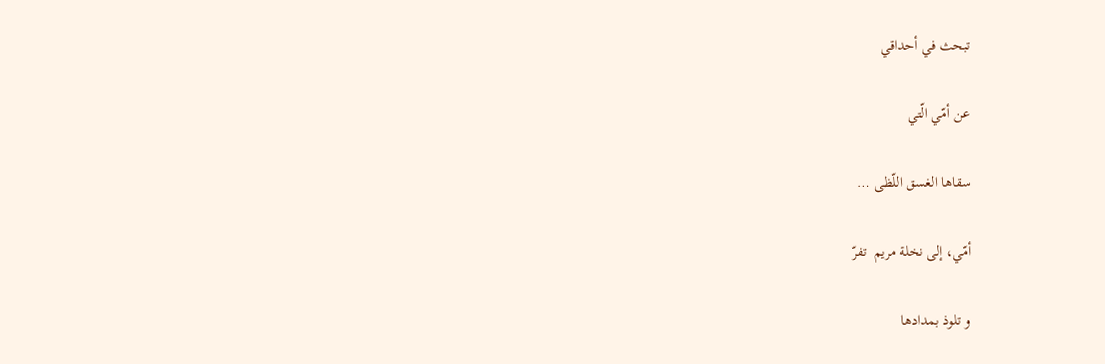تبحث في أحداقي

عن أمّي الّتي

سقاها الغسق اللّظى …

أمّي، إلى نخلة مريم  تفرّ

و تلوذ بمدادها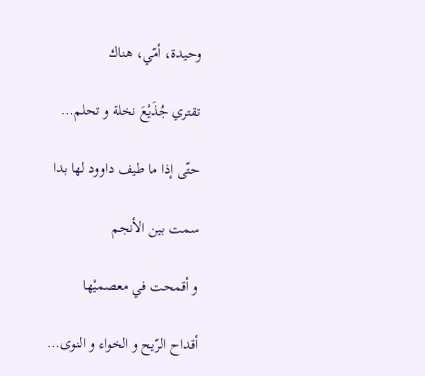وحيدة، أمّي، هناك

تقتري جُذَيْعَ نخلة و تحلم…

حتّى إذا ما طيف داوود لها بدا

سمت بين الأنجم

و أقمحت في معصميْها

أقداح الرّيح و الخواء و النوى…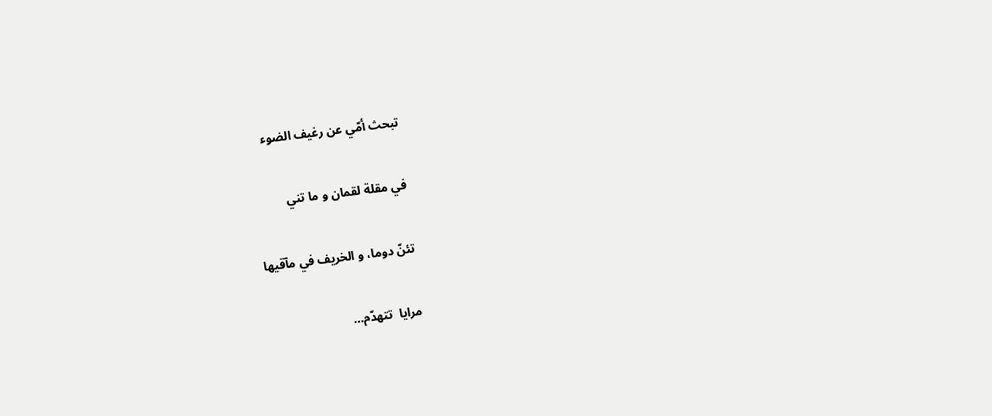تبحث أمّي عن رغيف الضوء

في مقلة لقمان و ما تني

تئنّ دوما، و الخريف في مآقيها

مرايا  تتهدّم…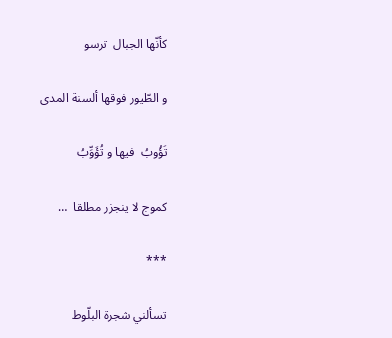كأنّها الجبال  ترسو

و الطّيور فوقها ألسنة المدى

تَؤُوبُ  فيها و تُؤَوِّبُ

كموج لا ينجزر مطلقا  …

***

تسألني شجرة البلّوط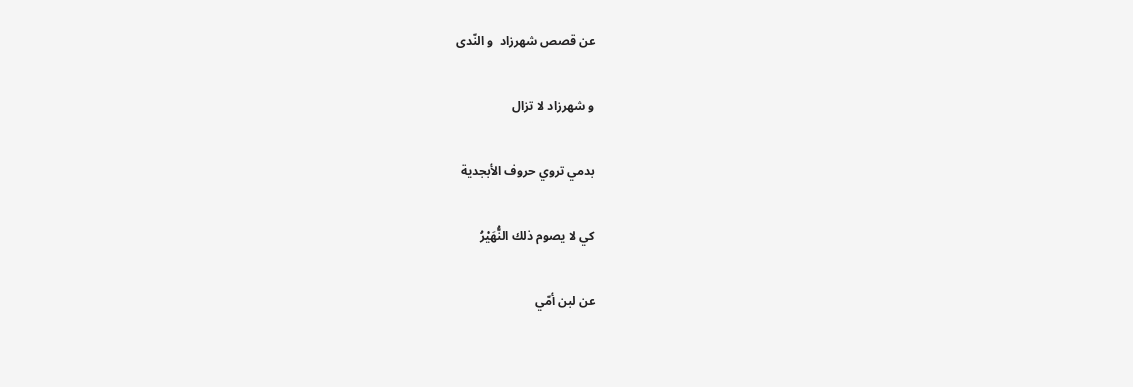عن قصص شهرزاد  و النّدى

و شهرزاد لا تزال

بدمي تروي حروف الأبجدية

كي لا يصوم ذلك النُّهَيْرُ

عن لبن أمّي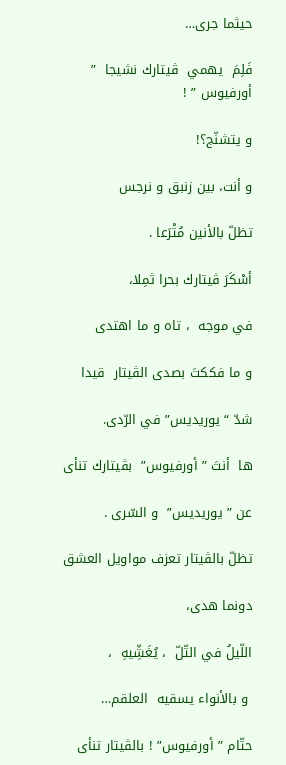حيثما جرى…

فَلِمَ  يهمي  ڨيتارك نشيجا  ” أورفيوس ” !

و يتشنّج؟!

و أنت، بين زنبق و نرجس

تظلّ بالأنين مُتْرَعا .

أسْكَرَ ڨيتارك بحرا ثمِلا،

في موجه  ، تاه و ما اهتدى

و ما فككتَ بصدى الڨيتار  قيدا

شدّ “يوريديس” في الرّدى.

ها  أنتَ ” أورفيوس”  بڨيتارك تنأى

عن ” يوريديس”  و السّرى .

تظلّ بالڨيتار تعزف مواويل العشق

دونما هدى،

اللّيلُ في التّلّ  ، يُغَشِّيهِ  ،

 و بالأنواء يسقيه  العلقم…

حتّام ” أورفيوس” ! بالڨيتار تنأى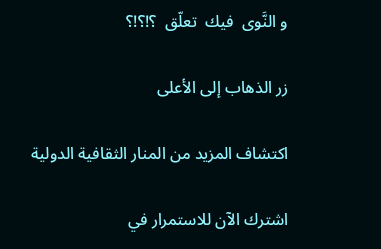و النَّوى  فيك  تعلّق  ؟!؟!؟

زر الذهاب إلى الأعلى

اكتشاف المزيد من المنار الثقافية الدولية

اشترك الآن للاستمرار في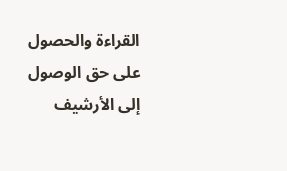القراءة والحصول على حق الوصول إلى الأرشيف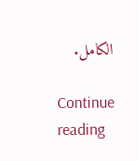الكامل.

Continue reading